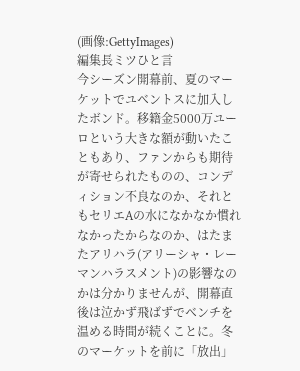(画像:GettyImages)
編集長ミツひと言
今シーズン開幕前、夏のマーケットでユベントスに加入したボンド。移籍金5000万ユーロという大きな額が動いたこともあり、ファンからも期待が寄せられたものの、コンディション不良なのか、それともセリエAの水になかなか慣れなかったからなのか、はたまたアリハラ(アリーシャ・レーマンハラスメント)の影響なのかは分かりませんが、開幕直後は泣かず飛ばずでベンチを温める時間が続くことに。冬のマーケットを前に「放出」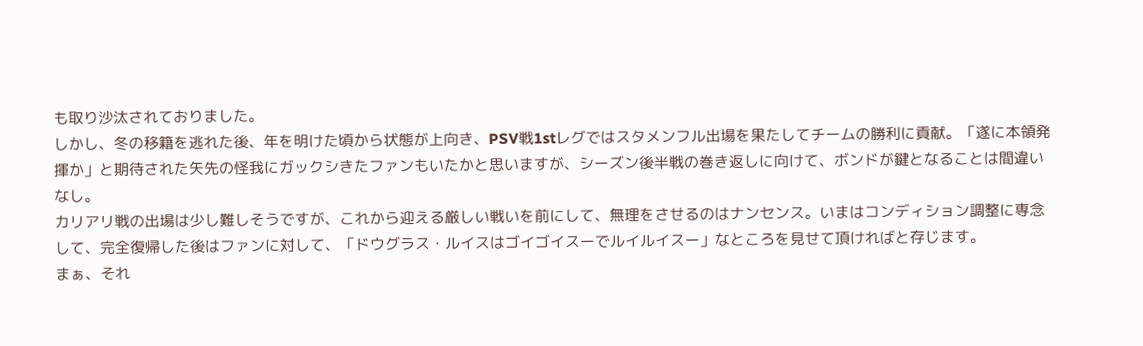も取り沙汰されておりました。
しかし、冬の移籍を逃れた後、年を明けた頃から状態が上向き、PSV戦1stレグではスタメンフル出場を果たしてチームの勝利に貢献。「遂に本領発揮か」と期待された矢先の怪我にガックシきたファンもいたかと思いますが、シーズン後半戦の巻き返しに向けて、ボンドが鍵となることは間違いなし。
カリアリ戦の出場は少し難しそうですが、これから迎える厳しい戦いを前にして、無理をさせるのはナンセンス。いまはコンディション調整に専念して、完全復帰した後はファンに対して、「ドウグラス・ルイスはゴイゴイスーでルイルイスー」なところを見せて頂ければと存じます。
まぁ、それ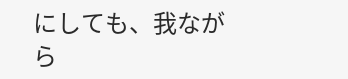にしても、我ながら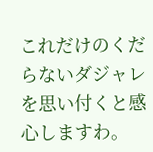これだけのくだらないダジャレを思い付くと感心しますわ。